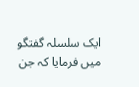ایک سلسلہ گفتگو میں فرمایا کہ جن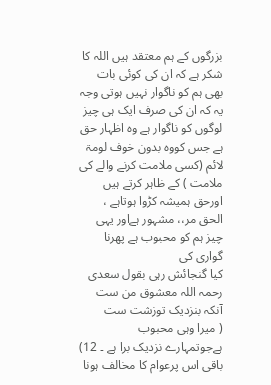بزرگوں کے ہم معتقد ہیں اللہ کا شکر ہے کہ ان کی کوئی بات بھی ہم کو ناگوار نہیں ہوتی وجہ یہ کہ ان کی صرف ایک ہی چیز لوگوں کو ناگوار ہے وہ اظہار حق ہے جس کووہ بدون خوف لومۃ لائم (کسی ملامت کرنے والے کی ملامت ) کے ظاہر کرتے ہیں اورحق ہمیشہ کڑوا ہوتاہے ، الحق مر،، مشہور ہےاور یہی چیز ہم کو محبوب ہے پھرنا گواری کی
کیا گنجائش رہی بقول سعدی رحمہ اللہ معشوق من ست آنکہ بنزدیک توزشت ست
( میرا وہی محبوب ہےجوتمہارے نزدیک برا ہے ۔ 12)
باقی اس پرعوام کا مخالف ہونا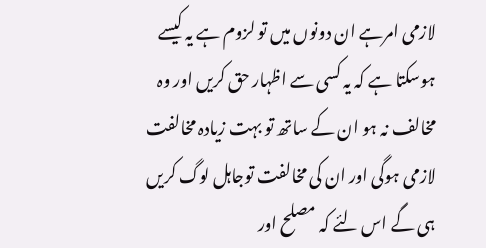لازمی امرہے ان دونوں میں تو لزوم ہے یہ کیسے ہوسکتا ہے کہ یہ کسی سے اظہار حق کریں اور وہ مخالف نہ ہو ان کے ساتھ تو بہت زیادہ مخالفت لازمی ہوگی اور ان کی مخالفت توجاہل لوگ کریں ہی گے اس لئے کہ مصلح اور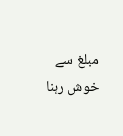مبلغ سے خوش رہنا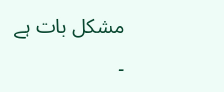مشکل بات ہے ۔